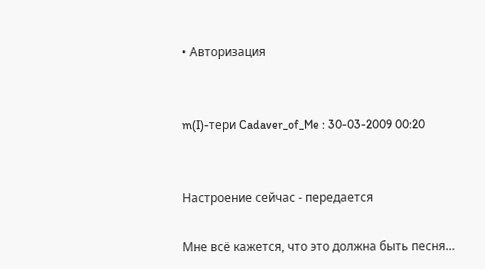• Авторизация


m(I)-тери Cadaver_of_Me : 30-03-2009 00:20


Настроение сейчас - передается

Мне всё кажется, что это должна быть песня…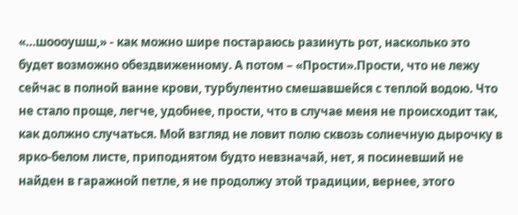«…шоооушш,» - как можно шире постараюсь разинуть рот, насколько это будет возможно обездвиженному. А потом – «Прости».Прости, что не лежу сейчас в полной ванне крови, турбулентно смешавшейся с теплой водою. Что не стало проще, легче, удобнее, прости, что в случае меня не происходит так, как должно случаться. Мой взгляд не ловит полю сквозь солнечную дырочку в ярко-белом листе, приподнятом будто невзначай, нет, я посиневший не найден в гаражной петле, я не продолжу этой традиции, вернее, этого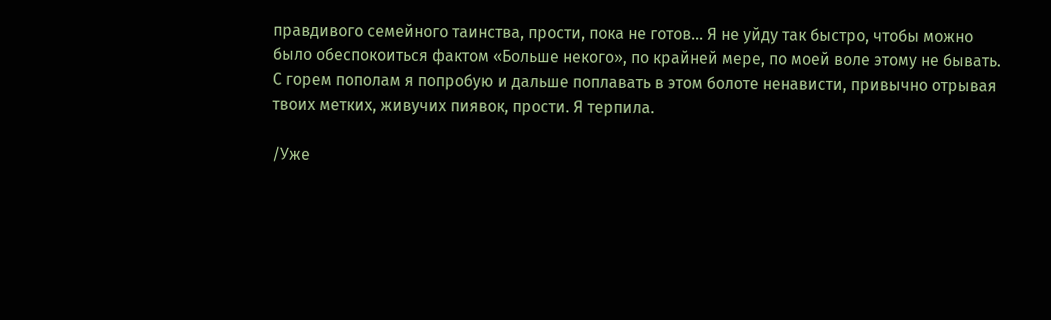правдивого семейного таинства, прости, пока не готов... Я не уйду так быстро, чтобы можно было обеспокоиться фактом «Больше некого», по крайней мере, по моей воле этому не бывать. С горем пополам я попробую и дальше поплавать в этом болоте ненависти, привычно отрывая твоих метких, живучих пиявок, прости. Я терпила.

/Уже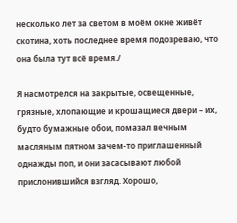несколько лет за светом в моём окне живёт скотина, хоть последнее время подозреваю, что она была тут всё время./

Я насмотрелся на закрытые, освещенные, грязные, хлопающие и крошащиеся двери – их, будто бумажные обои, помазал вечным масляным пятном зачем-то приглашенный однажды поп, и они засасывают любой прислонившийся взгляд. Хорошо,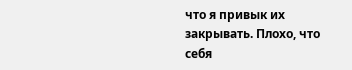что я привык их закрывать. Плохо, что себя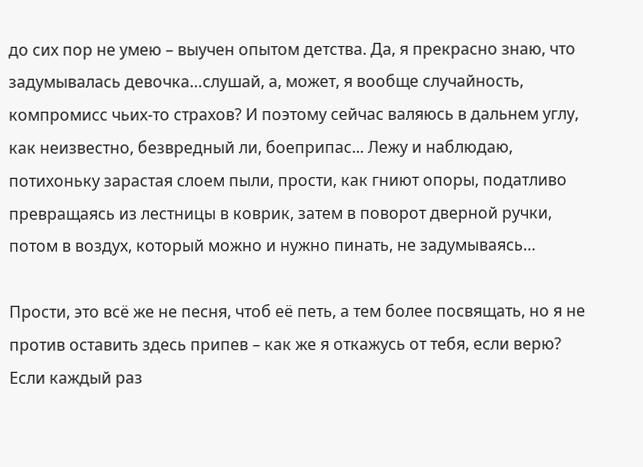до сих пор не умею – выучен опытом детства. Да, я прекрасно знаю, что задумывалась девочка…слушай, а, может, я вообще случайность, компромисс чьих-то страхов? И поэтому сейчас валяюсь в дальнем углу, как неизвестно, безвредный ли, боеприпас... Лежу и наблюдаю, потихоньку зарастая слоем пыли, прости, как гниют опоры, податливо превращаясь из лестницы в коврик, затем в поворот дверной ручки, потом в воздух, который можно и нужно пинать, не задумываясь…

Прости, это всё же не песня, чтоб её петь, а тем более посвящать, но я не против оставить здесь припев – как же я откажусь от тебя, если верю? Если каждый раз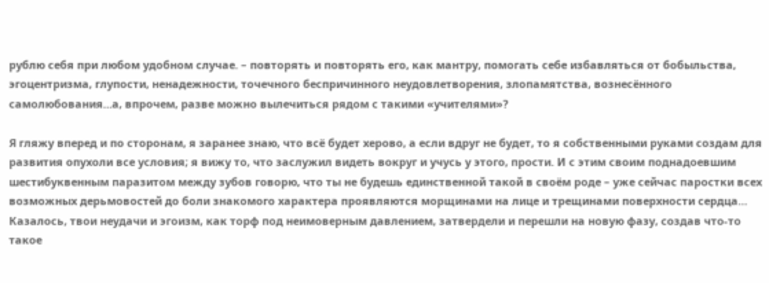рублю себя при любом удобном случае. – повторять и повторять его, как мантру, помогать себе избавляться от бобыльства, эгоцентризма, глупости, ненадежности, точечного беспричинного неудовлетворения, злопамятства, вознесённого самолюбования…а, впрочем, разве можно вылечиться рядом с такими «учителями»?

Я гляжу вперед и по сторонам, я заранее знаю, что всё будет херово, а если вдруг не будет, то я собственными руками создам для развития опухоли все условия; я вижу то, что заслужил видеть вокруг и учусь у этого, прости. И с этим своим поднадоевшим шестибуквенным паразитом между зубов говорю, что ты не будешь единственной такой в своём роде – уже сейчас паростки всех возможных дерьмовостей до боли знакомого характера проявляются морщинами на лице и трещинами поверхности сердца… Казалось, твои неудачи и эгоизм, как торф под неимоверным давлением, затвердели и перешли на новую фазу, создав что-то такое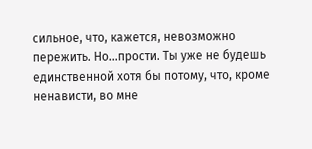сильное, что, кажется, невозможно пережить. Но…прости. Ты уже не будешь единственной хотя бы потому, что, кроме ненависти, во мне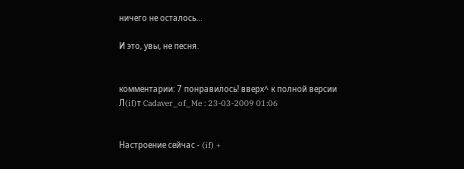ничего не осталось…

И это, увы, не песня.


комментарии: 7 понравилось! вверх^ к полной версии
Л(if)т Cadaver_of_Me : 23-03-2009 01:06


Настроение сейчас - (if) +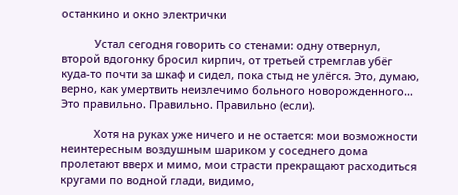останкино и окно электрички

           Устал сегодня говорить со стенами: одну отвернул, второй вдогонку бросил кирпич, от третьей стремглав убёг куда-то почти за шкаф и сидел, пока стыд не улёгся. Это, думаю, верно, как умертвить неизлечимо больного новорожденного… Это правильно. Правильно. Правильно (если).

           Хотя на руках уже ничего и не остается: мои возможности неинтересным воздушным шариком у соседнего дома пролетают вверх и мимо, мои страсти прекращают расходиться кругами по водной глади, видимо,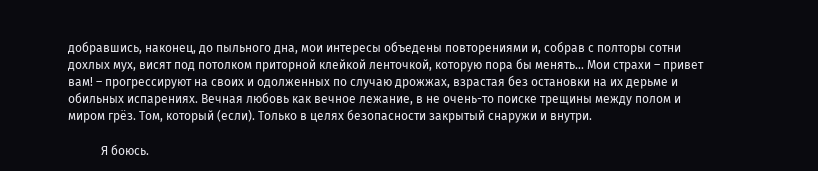добравшись, наконец, до пыльного дна, мои интересы объедены повторениями и, собрав с полторы сотни дохлых мух, висят под потолком приторной клейкой ленточкой, которую пора бы менять... Мои страхи – привет вам! – прогрессируют на своих и одолженных по случаю дрожжах, взрастая без остановки на их дерьме и обильных испарениях. Вечная любовь как вечное лежание, в не очень-то поиске трещины между полом и миром грёз. Том, который (если). Только в целях безопасности закрытый снаружи и внутри.

           Я боюсь.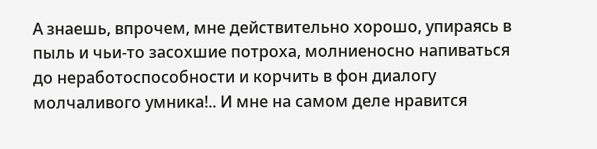А знаешь, впрочем, мне действительно хорошо, упираясь в пыль и чьи-то засохшие потроха, молниеносно напиваться до неработоспособности и корчить в фон диалогу молчаливого умника!.. И мне на самом деле нравится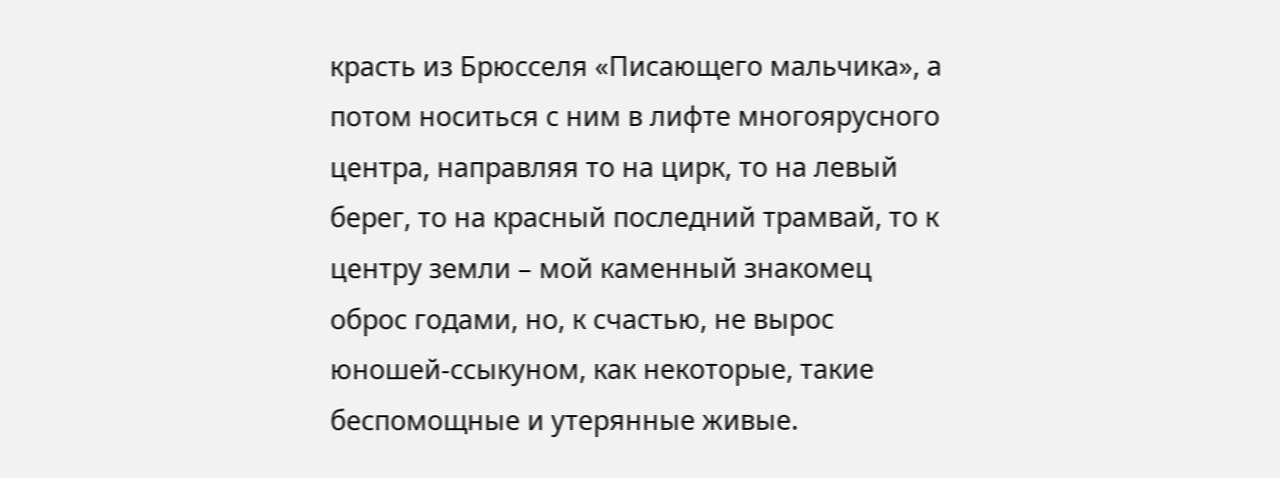красть из Брюсселя «Писающего мальчика», а потом носиться с ним в лифте многоярусного центра, направляя то на цирк, то на левый берег, то на красный последний трамвай, то к центру земли – мой каменный знакомец оброс годами, но, к счастью, не вырос юношей-ссыкуном, как некоторые, такие беспомощные и утерянные живые.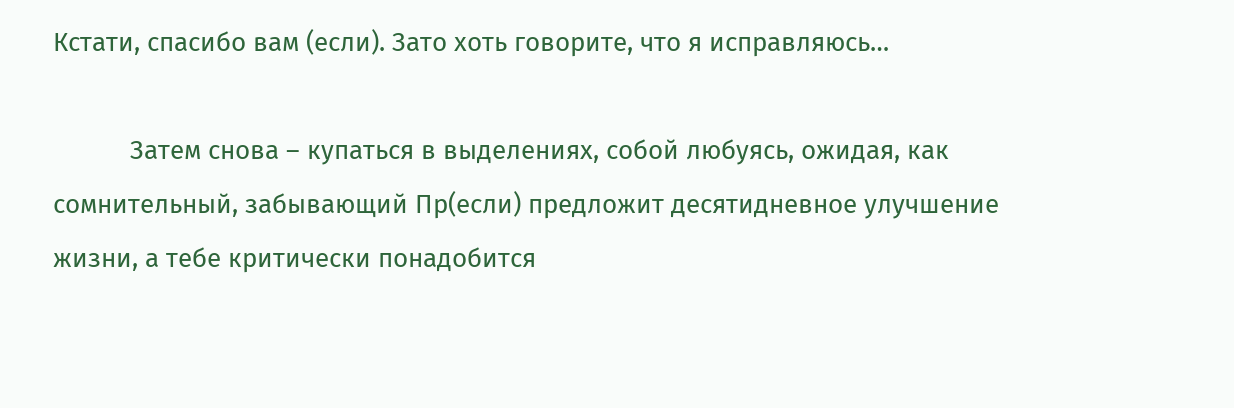Кстати, спасибо вам (если). Зато хоть говорите, что я исправляюсь…

           Затем снова – купаться в выделениях, собой любуясь, ожидая, как сомнительный, забывающий Пр(если) предложит десятидневное улучшение жизни, а тебе критически понадобится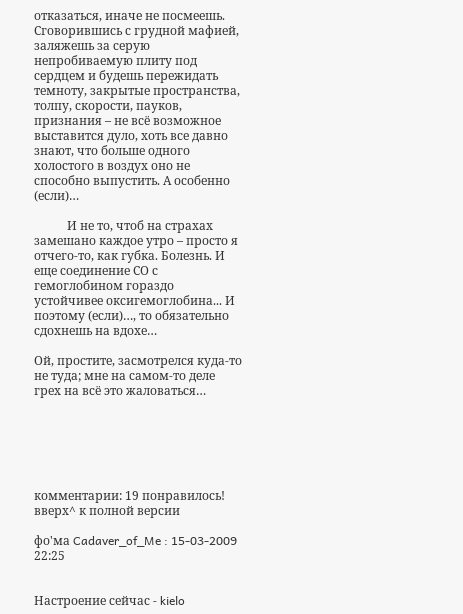отказаться, иначе не посмеешь. Сговорившись с грудной мафией, заляжешь за серую непробиваемую плиту под сердцем и будешь пережидать темноту, закрытые пространства, толпу, скорости, пауков, признания – не всё возможное выставится дуло, хоть все давно знают, что больше одного холостого в воздух оно не способно выпустить. А особенно (если)…

           И не то, чтоб на страхах замешано каждое утро – просто я отчего-то, как губка. Болезнь. И еще соединение СО с гемоглобином гораздо устойчивее оксигемоглобина... И поэтому (если)…, то обязательно сдохнешь на вдохе…

Ой, простите, засмотрелся куда-то не туда; мне на самом-то деле грех на всё это жаловаться…






комментарии: 19 понравилось! вверх^ к полной версии

фо'ма Cadaver_of_Me : 15-03-2009 22:25


Настроение сейчас - kielo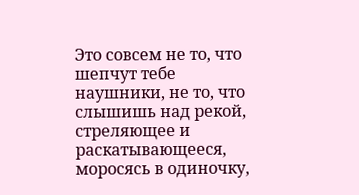Это совсем не то, что шепчут тебе наушники, не то, что слышишь над рекой, стреляющее и раскатывающееся, моросясь в одиночку,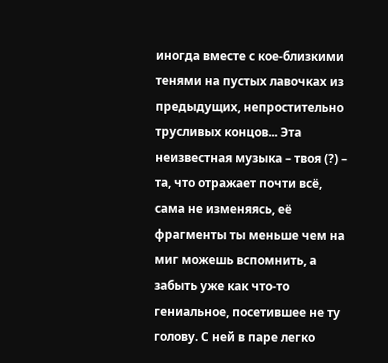иногда вместе с кое-близкими тенями на пустых лавочках из предыдущих, непростительно трусливых концов... Эта неизвестная музыка – твоя (?) – та, что отражает почти всё, сама не изменяясь, её фрагменты ты меньше чем на миг можешь вспомнить, а забыть уже как что-то гениальное, посетившее не ту голову. С ней в паре легко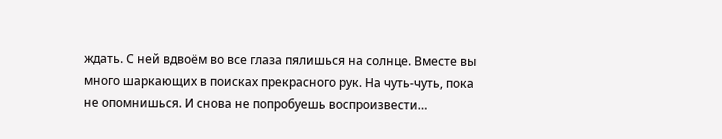ждать. С ней вдвоём во все глаза пялишься на солнце. Вместе вы много шаркающих в поисках прекрасного рук. На чуть-чуть, пока не опомнишься. И снова не попробуешь воспроизвести…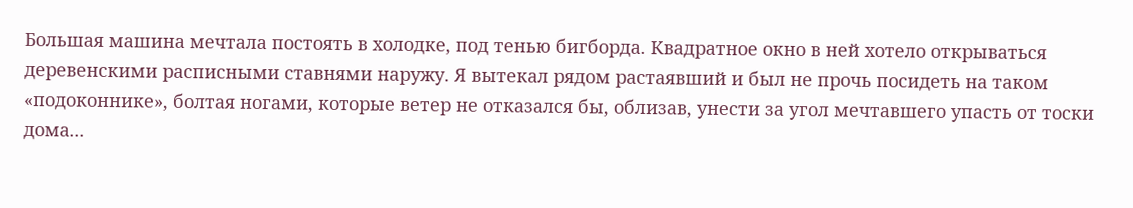Большая машина мечтала постоять в холодке, под тенью бигборда. Квадратное окно в ней хотело открываться деревенскими расписными ставнями наружу. Я вытекал рядом растаявший и был не прочь посидеть на таком «подоконнике», болтая ногами, которые ветер не отказался бы, облизав, унести за угол мечтавшего упасть от тоски дома...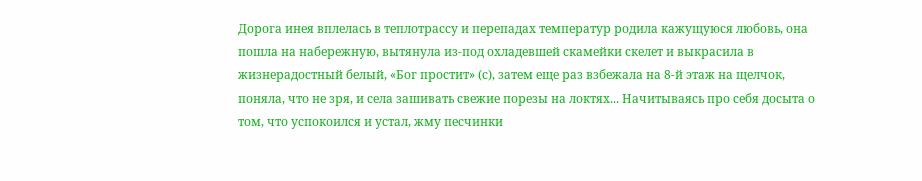Дорога инея вплелась в теплотрассу и перепадах температур родила кажущуюся любовь, она пошла на набережную, вытянула из-под охладевшей скамейки скелет и выкрасила в жизнерадостный белый, «Бог простит» (с), затем еще раз взбежала на 8-й этаж на щелчок, поняла, что не зря, и села зашивать свежие порезы на локтях... Начитываясь про себя досыта о том, что успокоился и устал, жму песчинки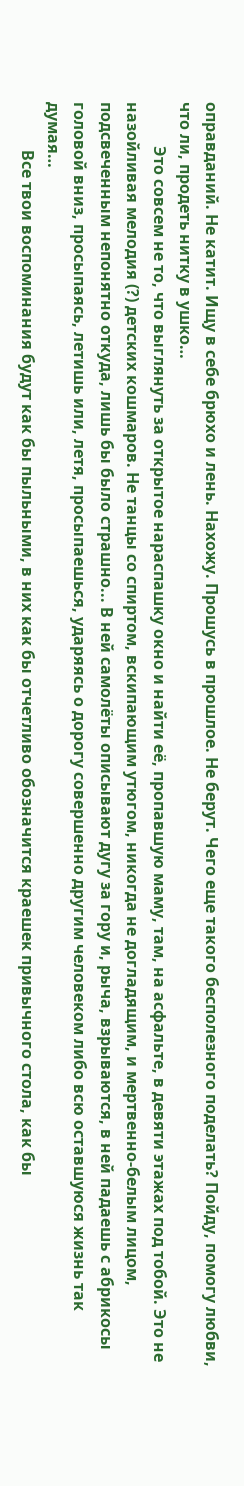оправданий. Не катит. Ищу в себе брюхо и лень. Нахожу. Прошусь в прошлое. Не берут. Чего еще такого бесполезного поделать? Пойду, помогу любви, что ли, продеть нитку в ушко…
           Это совсем не то, что выглянуть за открытое нараспашку окно и найти её, пропавшую маму, там, на асфальте, в девяти этажах под тобой. Это не назойливая мелодия (?) детских кошмаров. Не танцы со спиртом, вскипающим утюгом, никогда не догладящим, и мертвенно-белым лицом, подсвеченным непонятно откуда, лишь бы было страшно... В ней самолёты описывают дугу за гору и, рыча, взрываются, в ней падаешь с абрикосы головой вниз, просыпаясь, летишь или, летя, просыпаешься, ударяясь о дорогу совершенно другим человеком либо всю оставшуюся жизнь так думая…
            Все твои воспоминания будут как бы пыльными, в них как бы отчетливо обозначится краешек привычного стола, как бы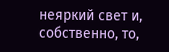неяркий свет и, собственно, то,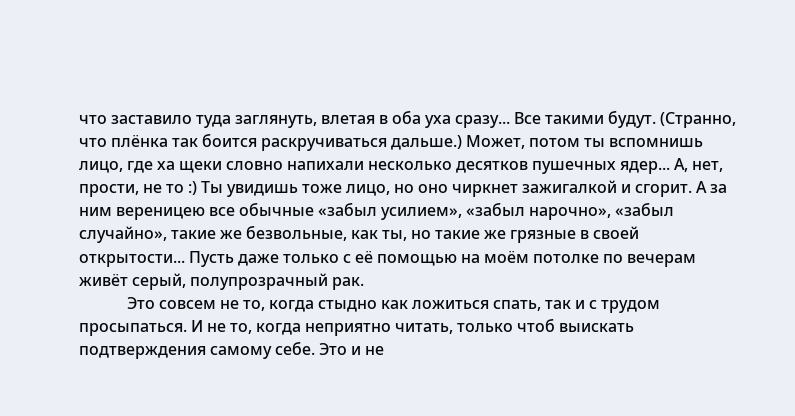что заставило туда заглянуть, влетая в оба уха сразу... Все такими будут. (Странно, что плёнка так боится раскручиваться дальше.) Может, потом ты вспомнишь лицо, где ха щеки словно напихали несколько десятков пушечных ядер... А, нет, прости, не то :) Ты увидишь тоже лицо, но оно чиркнет зажигалкой и сгорит. А за ним вереницею все обычные «забыл усилием», «забыл нарочно», «забыл случайно», такие же безвольные, как ты, но такие же грязные в своей открытости... Пусть даже только с её помощью на моём потолке по вечерам живёт серый, полупрозрачный рак.
            Это совсем не то, когда стыдно как ложиться спать, так и с трудом просыпаться. И не то, когда неприятно читать, только чтоб выискать подтверждения самому себе. Это и не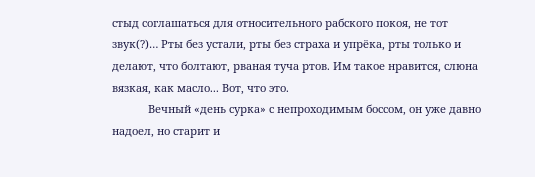стыд соглашаться для относительного рабского покоя, не тот звук(?)… Рты без устали, рты без страха и упрёка, рты только и делают, что болтают, рваная туча ртов. Им такое нравится, слюна вязкая, как масло... Вот, что это.
            Вечный «день сурка» с непроходимым боссом, он уже давно надоел, но старит и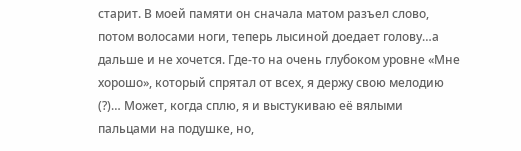старит. В моей памяти он сначала матом разъел слово, потом волосами ноги, теперь лысиной доедает голову…а дальше и не хочется. Где-то на очень глубоком уровне «Мне хорошо», который спрятал от всех, я держу свою мелодию (?)… Может, когда сплю, я и выстукиваю её вялыми пальцами на подушке, но,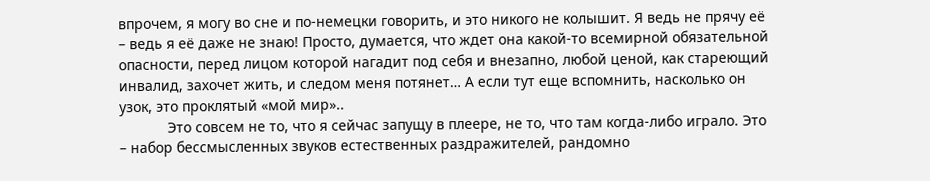впрочем, я могу во сне и по-немецки говорить, и это никого не колышит. Я ведь не прячу её – ведь я её даже не знаю! Просто, думается, что ждет она какой-то всемирной обязательной опасности, перед лицом которой нагадит под себя и внезапно, любой ценой, как стареющий инвалид, захочет жить, и следом меня потянет… А если тут еще вспомнить, насколько он узок, это проклятый «мой мир»..
            Это совсем не то, что я сейчас запущу в плеере, не то, что там когда-либо играло. Это – набор бессмысленных звуков естественных раздражителей, рандомно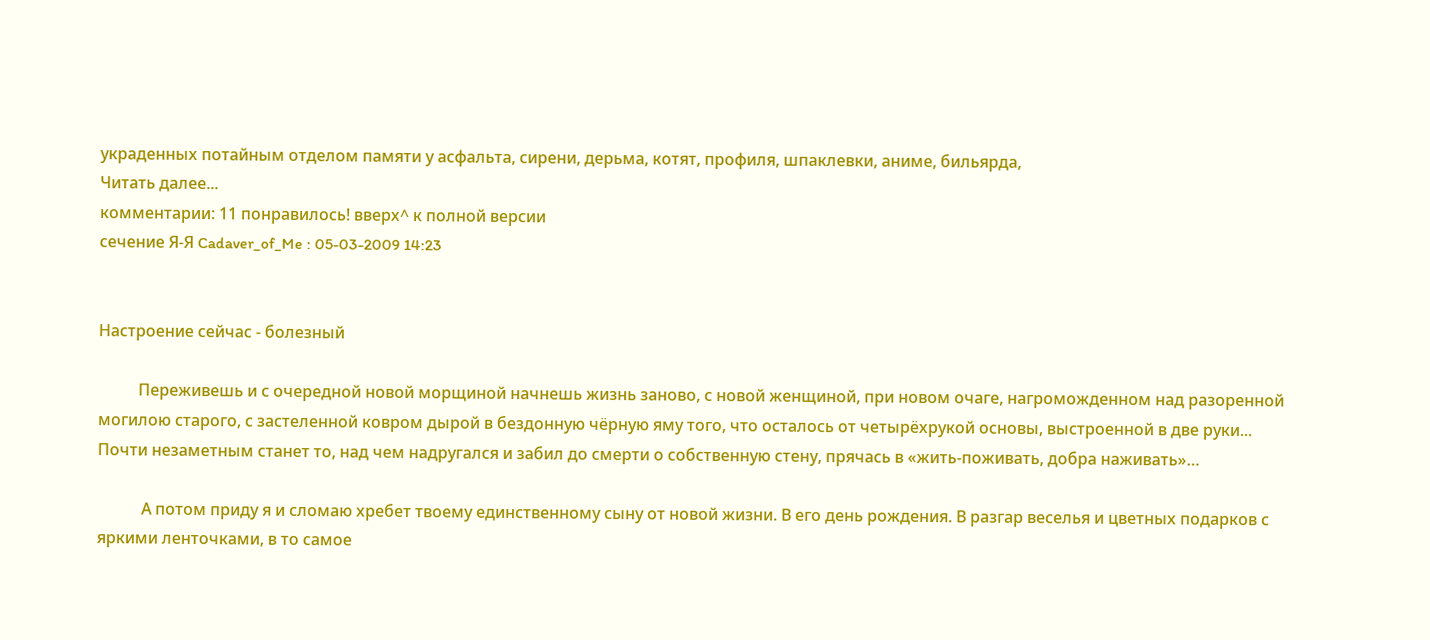украденных потайным отделом памяти у асфальта, сирени, дерьма, котят, профиля, шпаклевки, аниме, бильярда,
Читать далее...
комментарии: 11 понравилось! вверх^ к полной версии
сечение Я-Я Cadaver_of_Me : 05-03-2009 14:23


Настроение сейчас - болезный

          Переживешь и с очередной новой морщиной начнешь жизнь заново, с новой женщиной, при новом очаге, нагроможденном над разоренной могилою старого, с застеленной ковром дырой в бездонную чёрную яму того, что осталось от четырёхрукой основы, выстроенной в две руки... Почти незаметным станет то, над чем надругался и забил до смерти о собственную стену, прячась в «жить-поживать, добра наживать»…

           А потом приду я и сломаю хребет твоему единственному сыну от новой жизни. В его день рождения. В разгар веселья и цветных подарков с яркими ленточками, в то самое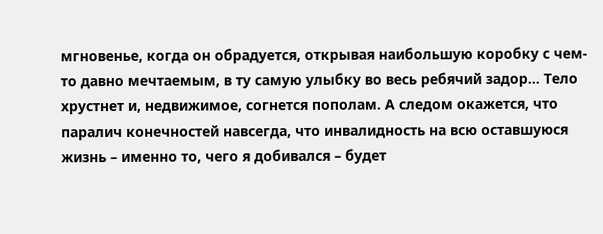мгновенье, когда он обрадуется, открывая наибольшую коробку с чем-то давно мечтаемым, в ту самую улыбку во весь ребячий задор… Тело хрустнет и, недвижимое, согнется пополам. А следом окажется, что паралич конечностей навсегда, что инвалидность на всю оставшуюся жизнь – именно то, чего я добивался – будет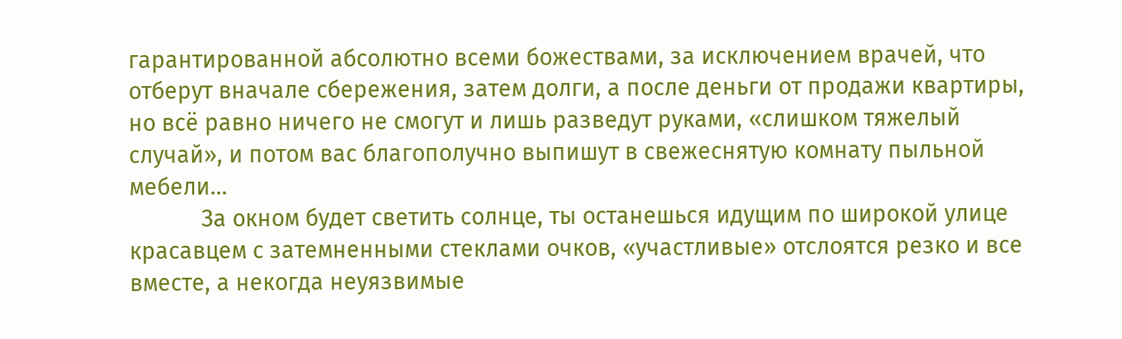гарантированной абсолютно всеми божествами, за исключением врачей, что отберут вначале сбережения, затем долги, а после деньги от продажи квартиры, но всё равно ничего не смогут и лишь разведут руками, «слишком тяжелый случай», и потом вас благополучно выпишут в свежеснятую комнату пыльной мебели…
            За окном будет светить солнце, ты останешься идущим по широкой улице красавцем с затемненными стеклами очков, «участливые» отслоятся резко и все вместе, а некогда неуязвимые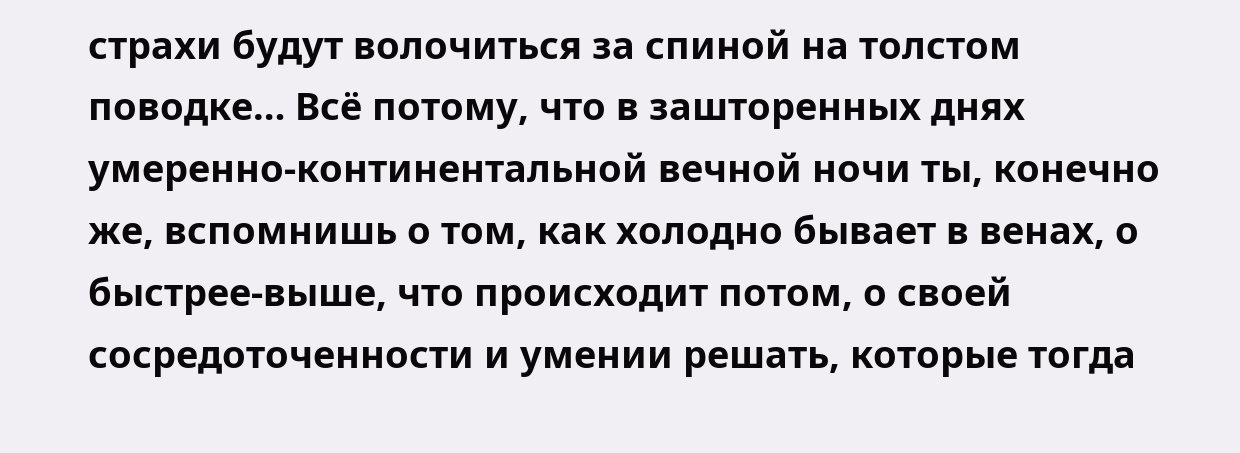страхи будут волочиться за спиной на толстом поводке… Всё потому, что в зашторенных днях умеренно-континентальной вечной ночи ты, конечно же, вспомнишь о том, как холодно бывает в венах, о быстрее-выше, что происходит потом, о своей сосредоточенности и умении решать, которые тогда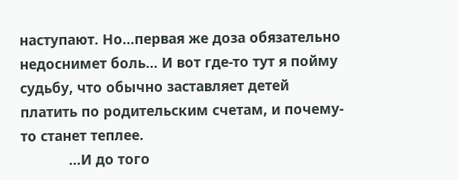наступают. Но…первая же доза обязательно недоснимет боль... И вот где-то тут я пойму cудьбу, что обычно заставляет детей платить по родительским счетам, и почему-то станет теплее.
            …И до того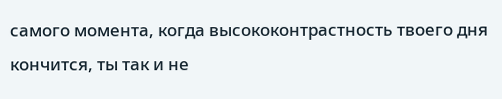самого момента, когда высококонтрастность твоего дня кончится, ты так и не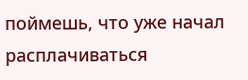поймешь, что уже начал расплачиваться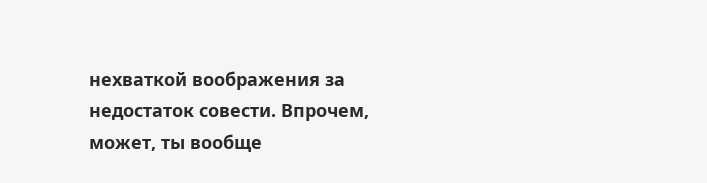нехваткой воображения за недостаток совести. Впрочем, может, ты вообще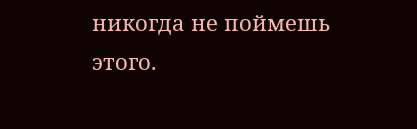никогда не поймешь этого.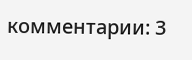комментарии: 3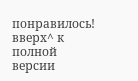понравилось! вверх^ к полной версии